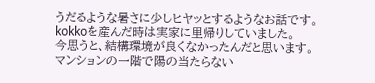うだるような暑さに少しヒヤッとするようなお話です。
kokkoを産んだ時は実家に里帰りしていました。
今思うと、結構環境が良くなかったんだと思います。
マンションの一階で陽の当たらない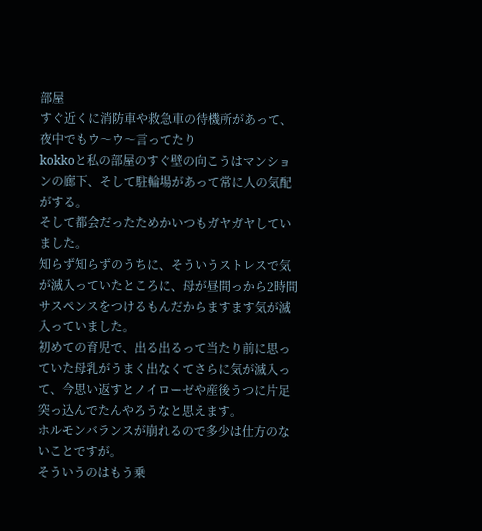部屋
すぐ近くに消防車や救急車の待機所があって、夜中でもウ〜ウ〜言ってたり
kokkoと私の部屋のすぐ壁の向こうはマンションの廊下、そして駐輪場があって常に人の気配がする。
そして都会だったためかいつもガヤガヤしていました。
知らず知らずのうちに、そういうストレスで気が滅入っていたところに、母が昼間っから2時間サスペンスをつけるもんだからますます気が滅入っていました。
初めての育児で、出る出るって当たり前に思っていた母乳がうまく出なくてさらに気が滅入って、今思い返すとノイローゼや産後うつに片足突っ込んでたんやろうなと思えます。
ホルモンバランスが崩れるので多少は仕方のないことですが。
そういうのはもう乗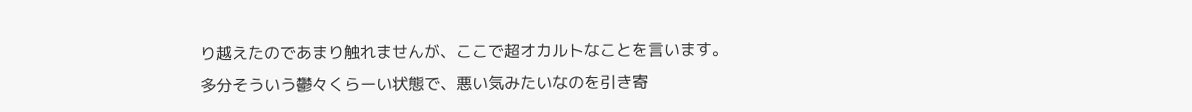り越えたのであまり触れませんが、ここで超オカルトなことを言います。
多分そういう鬱々くらーい状態で、悪い気みたいなのを引き寄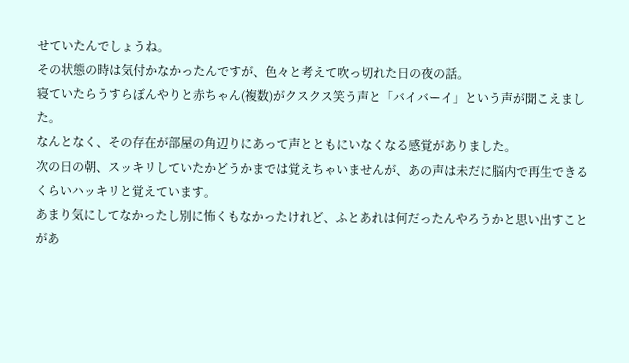せていたんでしょうね。
その状態の時は気付かなかったんですが、色々と考えて吹っ切れた日の夜の話。
寝ていたらうすらぼんやりと赤ちゃん(複数)がクスクス笑う声と「バイバーイ」という声が聞こえました。
なんとなく、その存在が部屋の角辺りにあって声とともにいなくなる感覚がありました。
次の日の朝、スッキリしていたかどうかまでは覚えちゃいませんが、あの声は未だに脳内で再生できるくらいハッキリと覚えています。
あまり気にしてなかったし別に怖くもなかったけれど、ふとあれは何だったんやろうかと思い出すことがあ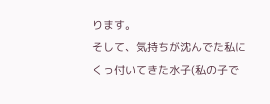ります。
そして、気持ちが沈んでた私にくっ付いてきた水子(私の子で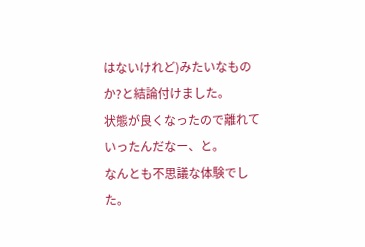はないけれど)みたいなものか?と結論付けました。
状態が良くなったので離れていったんだなー、と。
なんとも不思議な体験でした。